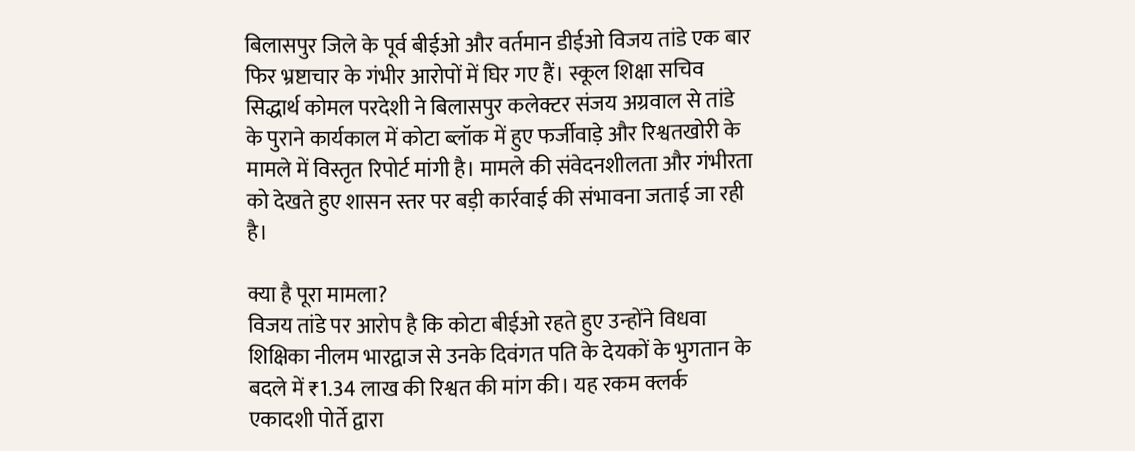बिलासपुर जिले के पूर्व बीईओ और वर्तमान डीईओ विजय तांडे एक बार फिर भ्रष्टाचार के गंभीर आरोपों में घिर गए हैं। स्कूल शिक्षा सचिव सिद्धार्थ कोमल परदेशी ने बिलासपुर कलेक्टर संजय अग्रवाल से तांडे के पुराने कार्यकाल में कोटा ब्लॉक में हुए फर्जीवाड़े और रिश्वतखोरी के मामले में विस्तृत रिपोर्ट मांगी है। मामले की संवेदनशीलता और गंभीरता को देखते हुए शासन स्तर पर बड़ी कार्रवाई की संभावना जताई जा रही है।

क्या है पूरा मामला?
विजय तांडे पर आरोप है कि कोटा बीईओ रहते हुए उन्होंने विधवा शिक्षिका नीलम भारद्वाज से उनके दिवंगत पति के देयकों के भुगतान के बदले में ₹1.34 लाख की रिश्वत की मांग की। यह रकम क्लर्क एकादशी पोर्ते द्वारा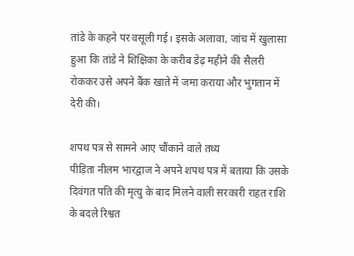तांडे के कहने पर वसूली गई। इसके अलावा, जांच में खुलासा हुआ कि तांडे ने शिक्षिका के करीब डेढ़ महीने की सैलरी रोककर उसे अपने बैंक खाते में जमा कराया और भुगतान में देरी की।

शपथ पत्र से सामने आए चौंकाने वाले तथ्य
पीड़िता नीलम भारद्वाज ने अपने शपथ पत्र में बताया कि उसके दिवंगत पति की मृत्यु के बाद मिलने वाली सरकारी राहत राशि के बदले रिश्वत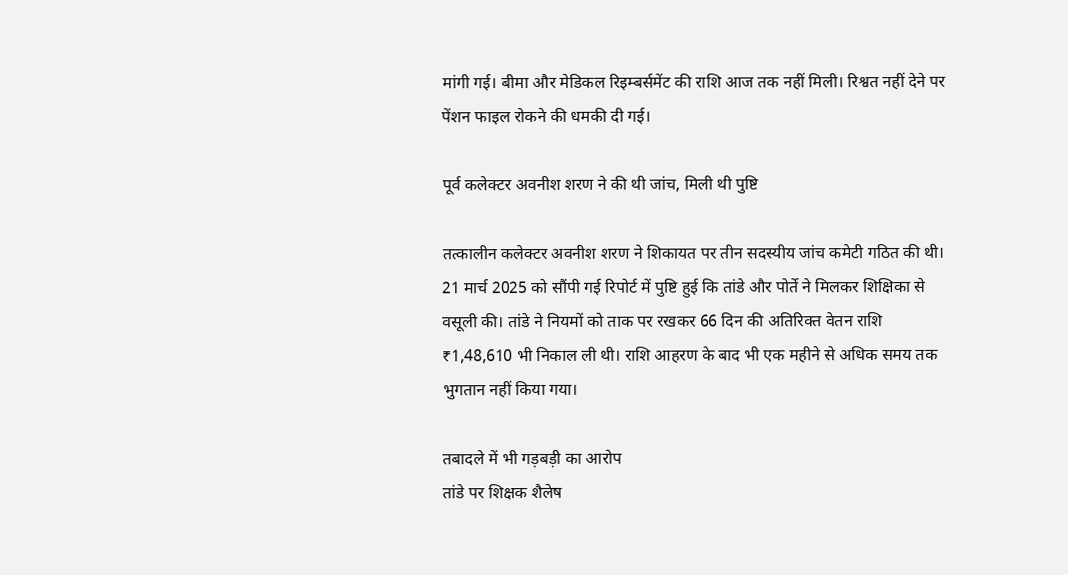मांगी गई। बीमा और मेडिकल रिइम्बर्समेंट की राशि आज तक नहीं मिली। रिश्वत नहीं देने पर पेंशन फाइल रोकने की धमकी दी गई।

पूर्व कलेक्टर अवनीश शरण ने की थी जांच, मिली थी पुष्टि

तत्कालीन कलेक्टर अवनीश शरण ने शिकायत पर तीन सदस्यीय जांच कमेटी गठित की थी। 21 मार्च 2025 को सौंपी गई रिपोर्ट में पुष्टि हुई कि तांडे और पोर्ते ने मिलकर शिक्षिका से वसूली की। तांडे ने नियमों को ताक पर रखकर 66 दिन की अतिरिक्त वेतन राशि ₹1,48,610 भी निकाल ली थी। राशि आहरण के बाद भी एक महीने से अधिक समय तक भुगतान नहीं किया गया।

तबादले में भी गड़बड़ी का आरोप
तांडे पर शिक्षक शैलेष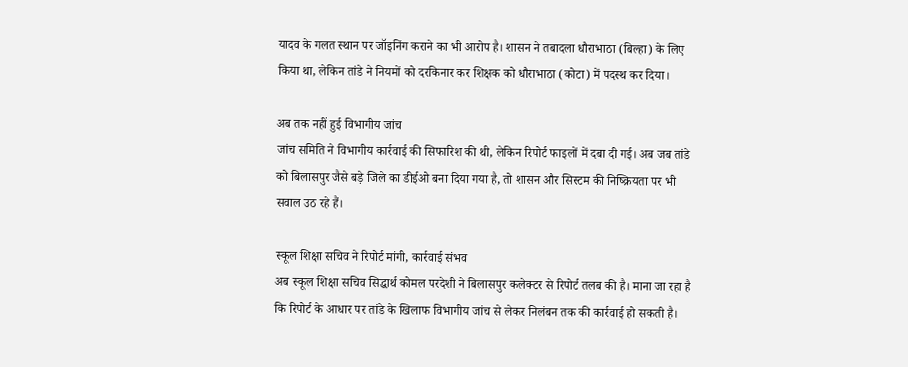यादव के गलत स्थान पर जॉइनिंग कराने का भी आरोप है। शासन ने तबादला धौराभाठा (बिल्हा) के लिए किया था, लेकिन तांडे ने नियमों को दरकिनार कर शिक्षक को धौराभाठा (कोटा) में पदस्थ कर दिया।

अब तक नहीं हुई विभागीय जांच
जांच समिति ने विभागीय कार्रवाई की सिफारिश की थी, लेकिन रिपोर्ट फाइलों में दबा दी गई। अब जब तांडे को बिलासपुर जैसे बड़े जिले का डीईओ बना दिया गया है, तो शासन और सिस्टम की निष्क्रियता पर भी सवाल उठ रहे हैं।

स्कूल शिक्षा सचिव ने रिपोर्ट मांगी, कार्रवाई संभव
अब स्कूल शिक्षा सचिव सिद्धार्थ कोमल परदेशी ने बिलासपुर कलेक्टर से रिपोर्ट तलब की है। माना जा रहा है कि रिपोर्ट के आधार पर तांडे के खिलाफ विभागीय जांच से लेकर निलंबन तक की कार्रवाई हो सकती है।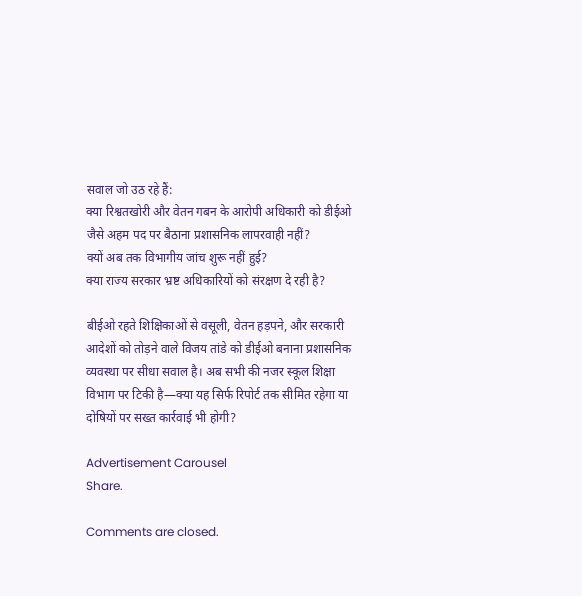सवाल जो उठ रहे हैं:
क्या रिश्वतखोरी और वेतन गबन के आरोपी अधिकारी को डीईओ जैसे अहम पद पर बैठाना प्रशासनिक लापरवाही नहीं?
क्यों अब तक विभागीय जांच शुरू नहीं हुई?
क्या राज्य सरकार भ्रष्ट अधिकारियों को संरक्षण दे रही है?

बीईओ रहते शिक्षिकाओं से वसूली, वेतन हड़पने, और सरकारी आदेशों को तोड़ने वाले विजय तांडे को डीईओ बनाना प्रशासनिक व्यवस्था पर सीधा सवाल है। अब सभी की नजर स्कूल शिक्षा विभाग पर टिकी है—क्या यह सिर्फ रिपोर्ट तक सीमित रहेगा या दोषियों पर सख्त कार्रवाई भी होगी?

Advertisement Carousel
Share.

Comments are closed.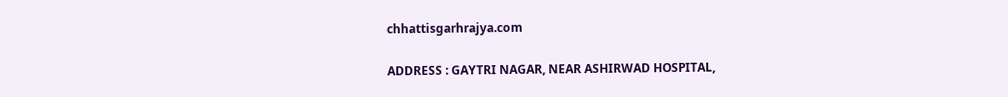chhattisgarhrajya.com

ADDRESS : GAYTRI NAGAR, NEAR ASHIRWAD HOSPITAL,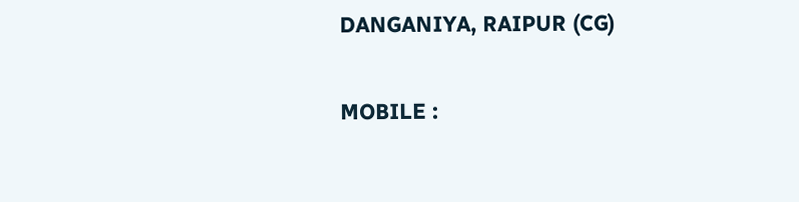DANGANIYA, RAIPUR (CG)

MOBILE :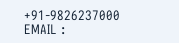+91-9826237000
EMAIL :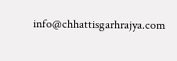info@chhattisgarhrajya.com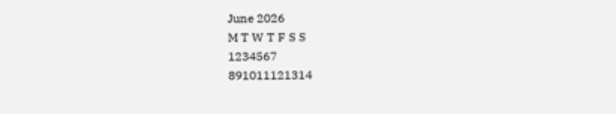June 2026
M T W T F S S
1234567
891011121314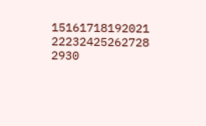15161718192021
22232425262728
2930